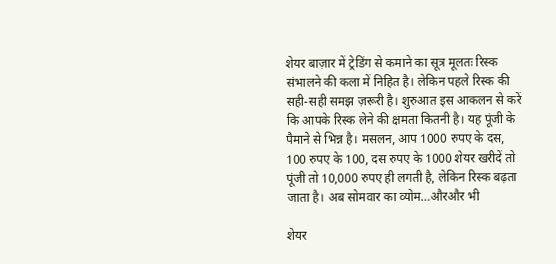शेयर बाज़ार में ट्रेडिंग से कमाने का सूत्र मूलतः रिस्क संभालने की कला में निहित है। लेकिन पहले रिस्क की सही-सही समझ ज़रूरी है। शुरुआत इस आकलन से करें कि आपके रिस्क लेने की क्षमता कितनी है। यह पूंजी के पैमाने से भिन्न है। मसलन, आप 1000 रुपए के दस, 100 रुपए के 100, दस रुपए के 1000 शेयर खरीदें तो पूंजी तो 10,000 रुपए ही लगती है, लेकिन रिस्क बढ़ता जाता है। अब सोमवार का व्योम…औरऔर भी

शेयर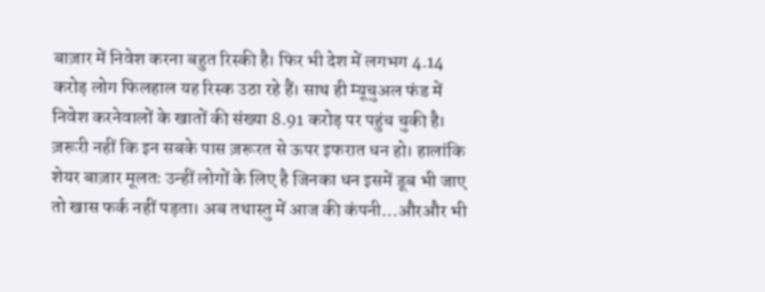बाज़ार में निवेश करना बहुत रिस्की है। फिर भी देश में लगभग 4.14 करोड़ लोग फिलहाल यह रिस्क उठा रहे हैं। साथ ही म्यूचुअल फंड में निवेश करनेवालों के खातों की संख्या 8.91 करोड़ पर पहुंच चुकी है। ज़रूरी नहीं कि इन सबके पास ज़रूरत से ऊपर इफरात धन हो। हालांकि शेयर बाज़ार मूलतः उन्हीं लोगों के लिए है जिनका धन इसमें डूब भी जाए तो खास फर्क नहीं पड़ता। अब तथास्तु में आज की कंपनी…औरऔर भी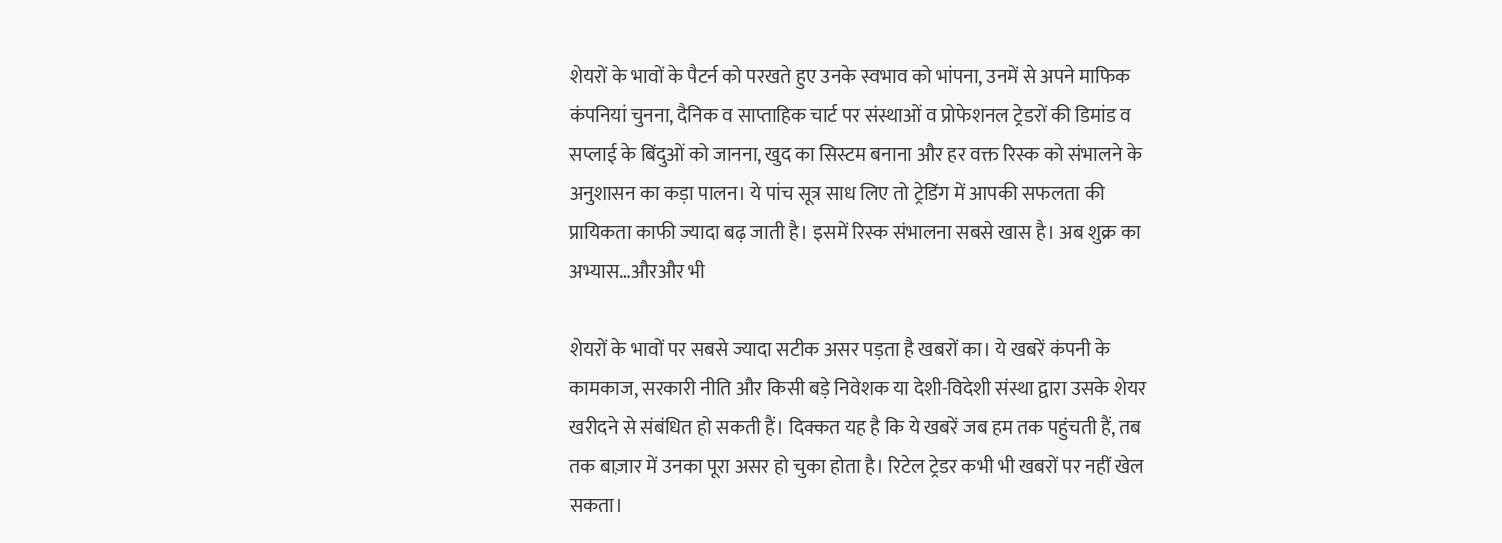शेयरों के भावों के पैटर्न को परखते हुए उनके स्वभाव को भांपना, उनमें से अपने माफिक कंपनियां चुनना, दैनिक व साप्ताहिक चार्ट पर संस्थाओं व प्रोफेशनल ट्रेडरों की डिमांड व सप्लाई के बिंदुओं को जानना, खुद का सिस्टम बनाना और हर वक्त रिस्क को संभालने के अनुशासन का कड़ा पालन। ये पांच सूत्र साध लिए तो ट्रेडिंग में आपकी सफलता की प्रायिकता काफी ज्यादा बढ़ जाती है। इसमें रिस्क संभालना सबसे खास है। अब शुक्र का अभ्यास…औरऔर भी

शेयरों के भावों पर सबसे ज्यादा सटीक असर पड़ता है खबरों का। ये खबरें कंपनी के कामकाज, सरकारी नीति और किसी बड़े निवेशक या देशी-विदेशी संस्था द्वारा उसके शेयर खरीदने से संबंधित हो सकती हैं। दिक्कत यह है कि ये खबरें जब हम तक पहुंचती हैं, तब तक बाज़ार में उनका पूरा असर हो चुका होता है। रिटेल ट्रेडर कभी भी खबरों पर नहीं खेल सकता।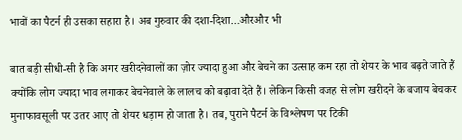भावों का पैटर्न ही उसका सहारा है। अब गुरुवार की दशा-दिशा…औरऔर भी

बात बड़ी सीधी-सी है कि अगर खरीदनेवालों का ज़ोर ज्यादा हुआ और बेचने का उत्साह कम रहा तो शेयर के भाव बढ़ते जाते हैं क्योंकि लोग ज्यादा भाव लगाकर बेचनेवाले के लालच को बढ़ावा देते हैं। लेकिन किसी वजह से लोग खरीदने के बजाय बेचकर मुनाफावसूली पर उतर आए तो शेयर धड़ाम हो जाता है। तब, पुराने पैटर्न के विश्लेषण पर टिकी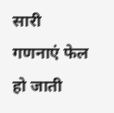सारी गणनाएं फेल हो जाती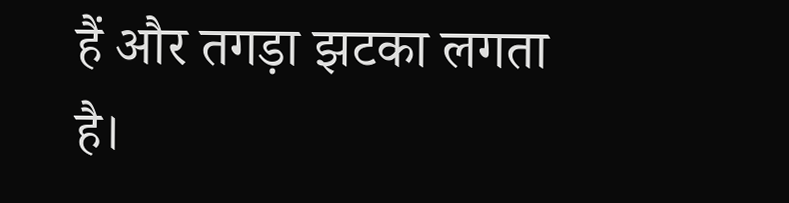हैं और तगड़ा झटका लगता है।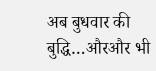अब बुधवार की बुद्धि…औरऔर भी